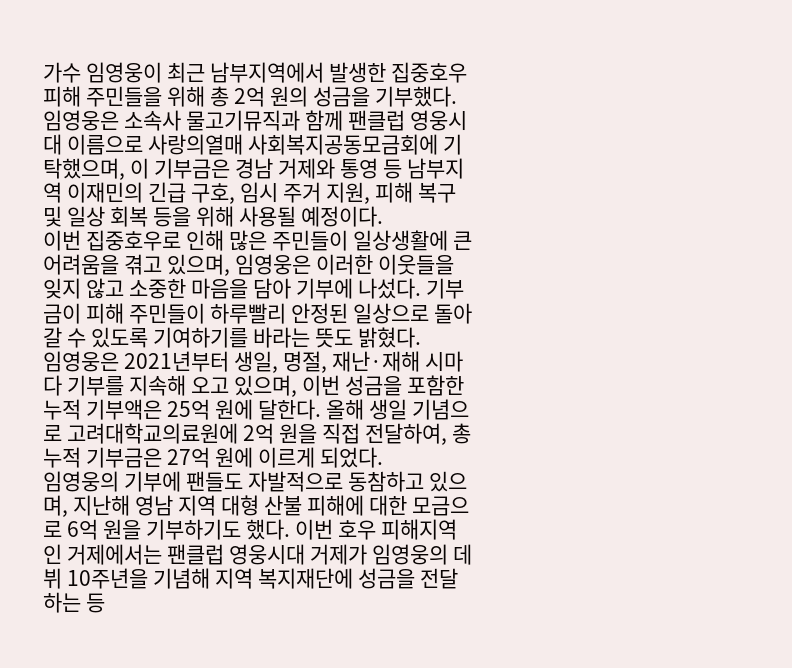가수 임영웅이 최근 남부지역에서 발생한 집중호우 피해 주민들을 위해 총 2억 원의 성금을 기부했다. 임영웅은 소속사 물고기뮤직과 함께 팬클럽 영웅시대 이름으로 사랑의열매 사회복지공동모금회에 기탁했으며, 이 기부금은 경남 거제와 통영 등 남부지역 이재민의 긴급 구호, 임시 주거 지원, 피해 복구 및 일상 회복 등을 위해 사용될 예정이다.
이번 집중호우로 인해 많은 주민들이 일상생활에 큰 어려움을 겪고 있으며, 임영웅은 이러한 이웃들을 잊지 않고 소중한 마음을 담아 기부에 나섰다. 기부금이 피해 주민들이 하루빨리 안정된 일상으로 돌아갈 수 있도록 기여하기를 바라는 뜻도 밝혔다.
임영웅은 2021년부터 생일, 명절, 재난·재해 시마다 기부를 지속해 오고 있으며, 이번 성금을 포함한 누적 기부액은 25억 원에 달한다. 올해 생일 기념으로 고려대학교의료원에 2억 원을 직접 전달하여, 총 누적 기부금은 27억 원에 이르게 되었다.
임영웅의 기부에 팬들도 자발적으로 동참하고 있으며, 지난해 영남 지역 대형 산불 피해에 대한 모금으로 6억 원을 기부하기도 했다. 이번 호우 피해지역인 거제에서는 팬클럽 영웅시대 거제가 임영웅의 데뷔 10주년을 기념해 지역 복지재단에 성금을 전달하는 등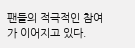팬들의 적극적인 참여가 이어지고 있다.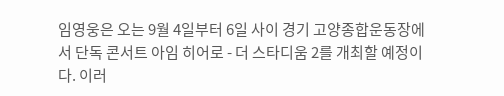임영웅은 오는 9월 4일부터 6일 사이 경기 고양종합운동장에서 단독 콘서트 아임 히어로 - 더 스타디움 2를 개최할 예정이다. 이러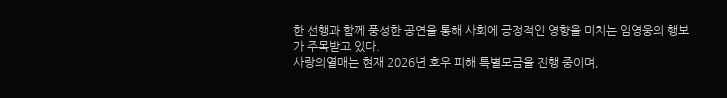한 선행과 함께 풍성한 공연을 통해 사회에 긍정적인 영향을 미치는 임영웅의 행보가 주목받고 있다.
사랑의열매는 현재 2026년 호우 피해 특별모금을 진행 중이며,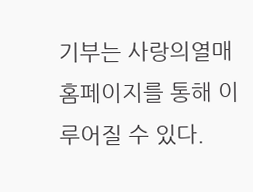기부는 사랑의열매 홈페이지를 통해 이루어질 수 있다.